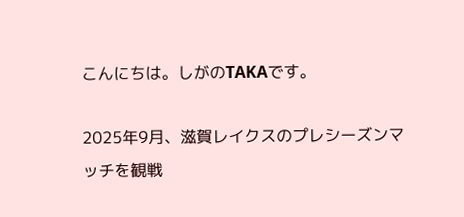こんにちは。しがのTAKAです。

2025年9月、滋賀レイクスのプレシーズンマッチを観戦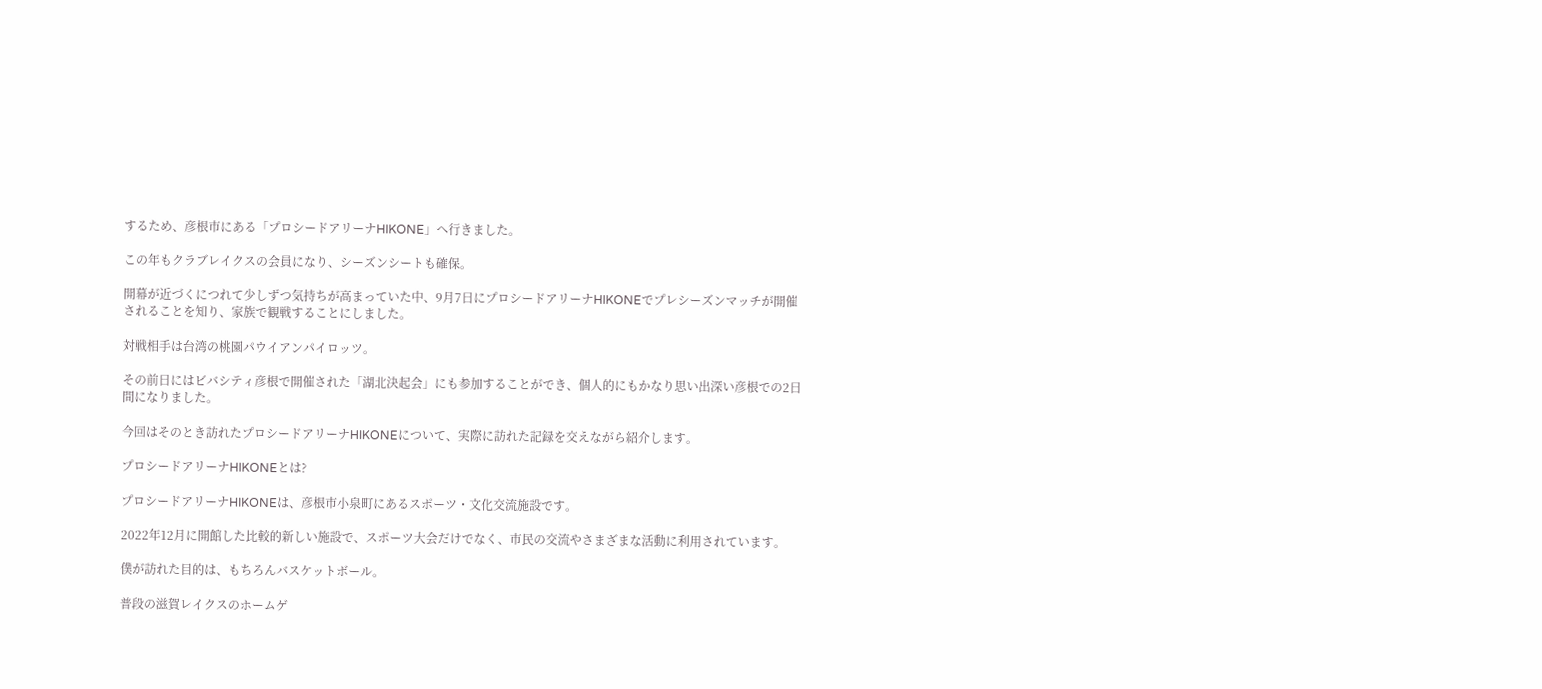するため、彦根市にある「プロシードアリーナHIKONE」へ行きました。

この年もクラブレイクスの会員になり、シーズンシートも確保。

開幕が近づくにつれて少しずつ気持ちが高まっていた中、9月7日にプロシードアリーナHIKONEでプレシーズンマッチが開催されることを知り、家族で観戦することにしました。

対戦相手は台湾の桃園パウイアンパイロッツ。

その前日にはビバシティ彦根で開催された「湖北決起会」にも参加することができ、個人的にもかなり思い出深い彦根での2日間になりました。

今回はそのとき訪れたプロシードアリーナHIKONEについて、実際に訪れた記録を交えながら紹介します。

プロシードアリーナHIKONEとは?

プロシードアリーナHIKONEは、彦根市小泉町にあるスポーツ・文化交流施設です。

2022年12月に開館した比較的新しい施設で、スポーツ大会だけでなく、市民の交流やさまざまな活動に利用されています。

僕が訪れた目的は、もちろんバスケットボール。

普段の滋賀レイクスのホームゲ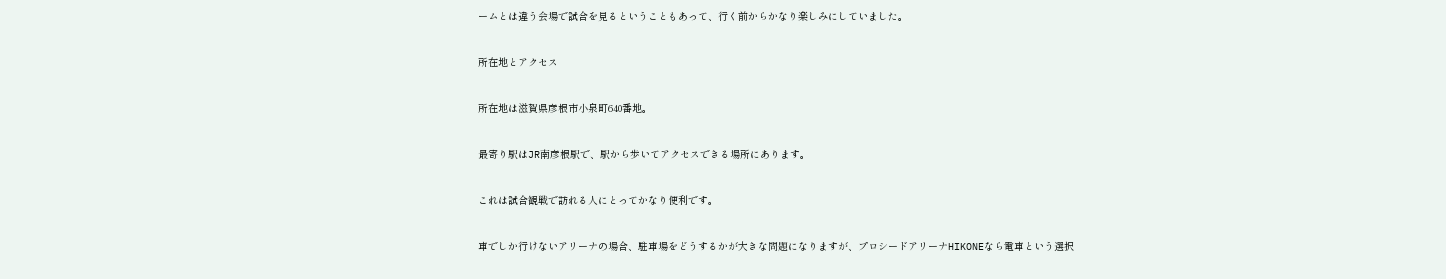ームとは違う会場で試合を見るということもあって、行く前からかなり楽しみにしていました。

所在地とアクセス

所在地は滋賀県彦根市小泉町640番地。

最寄り駅はJR南彦根駅で、駅から歩いてアクセスできる場所にあります。

これは試合観戦で訪れる人にとってかなり便利です。

車でしか行けないアリーナの場合、駐車場をどうするかが大きな問題になりますが、プロシードアリーナHIKONEなら電車という選択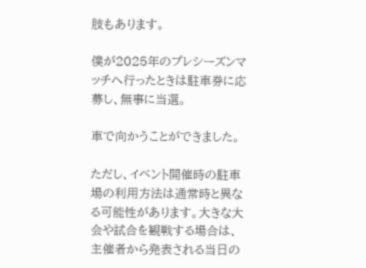肢もあります。

僕が2025年のプレシーズンマッチへ行ったときは駐車券に応募し、無事に当選。

車で向かうことができました。

ただし、イベント開催時の駐車場の利用方法は通常時と異なる可能性があります。大きな大会や試合を観戦する場合は、主催者から発表される当日の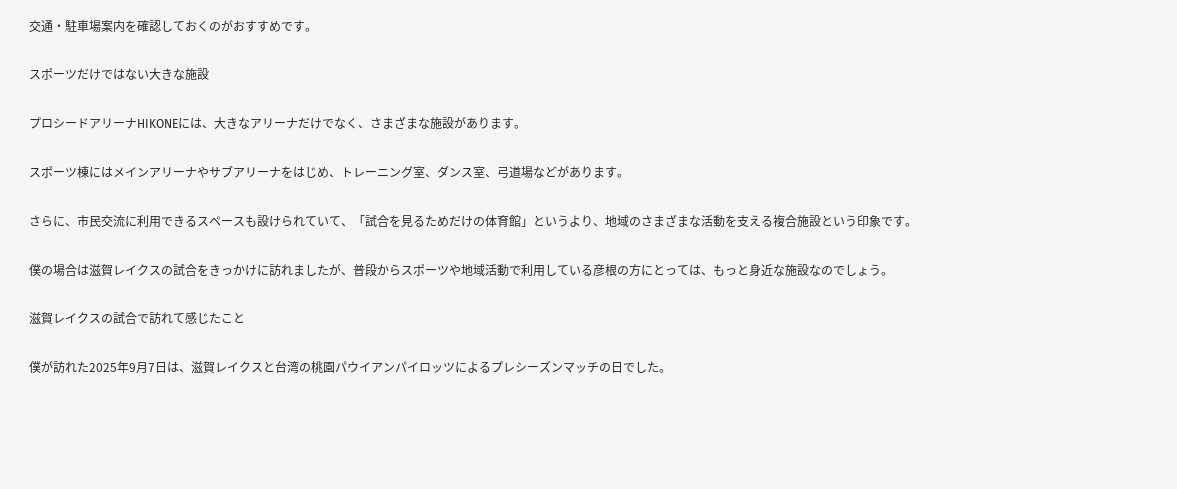交通・駐車場案内を確認しておくのがおすすめです。

スポーツだけではない大きな施設

プロシードアリーナHIKONEには、大きなアリーナだけでなく、さまざまな施設があります。

スポーツ棟にはメインアリーナやサブアリーナをはじめ、トレーニング室、ダンス室、弓道場などがあります。

さらに、市民交流に利用できるスペースも設けられていて、「試合を見るためだけの体育館」というより、地域のさまざまな活動を支える複合施設という印象です。

僕の場合は滋賀レイクスの試合をきっかけに訪れましたが、普段からスポーツや地域活動で利用している彦根の方にとっては、もっと身近な施設なのでしょう。

滋賀レイクスの試合で訪れて感じたこと

僕が訪れた2025年9月7日は、滋賀レイクスと台湾の桃園パウイアンパイロッツによるプレシーズンマッチの日でした。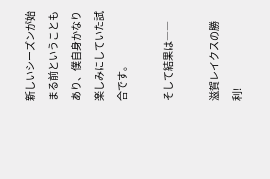新しいシーズンが始まる前ということもあり、僕自身かなり楽しみにしていた試合です。

そして結果は――

滋賀レイクスの勝利!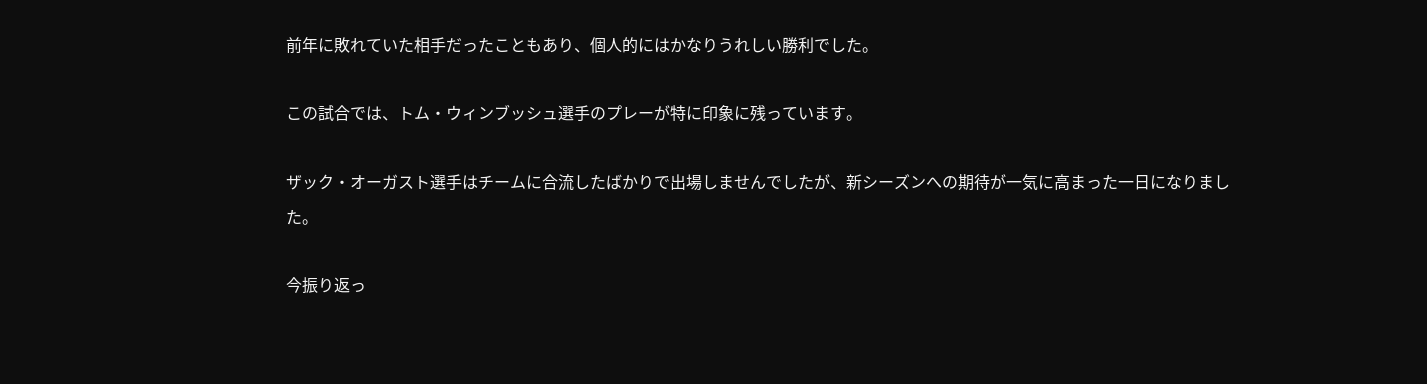前年に敗れていた相手だったこともあり、個人的にはかなりうれしい勝利でした。

この試合では、トム・ウィンブッシュ選手のプレーが特に印象に残っています。

ザック・オーガスト選手はチームに合流したばかりで出場しませんでしたが、新シーズンへの期待が一気に高まった一日になりました。

今振り返っ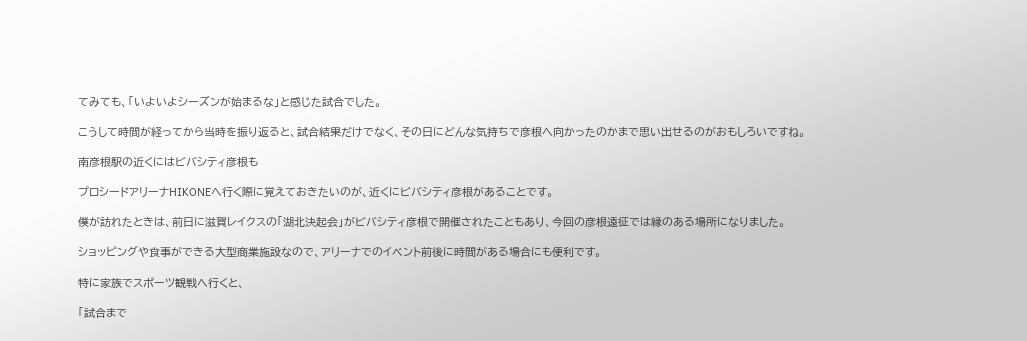てみても、「いよいよシーズンが始まるな」と感じた試合でした。

こうして時間が経ってから当時を振り返ると、試合結果だけでなく、その日にどんな気持ちで彦根へ向かったのかまで思い出せるのがおもしろいですね。

南彦根駅の近くにはビバシティ彦根も

プロシードアリーナHIKONEへ行く際に覚えておきたいのが、近くにビバシティ彦根があることです。

僕が訪れたときは、前日に滋賀レイクスの「湖北決起会」がビバシティ彦根で開催されたこともあり、今回の彦根遠征では縁のある場所になりました。

ショッピングや食事ができる大型商業施設なので、アリーナでのイベント前後に時間がある場合にも便利です。

特に家族でスポーツ観戦へ行くと、

「試合まで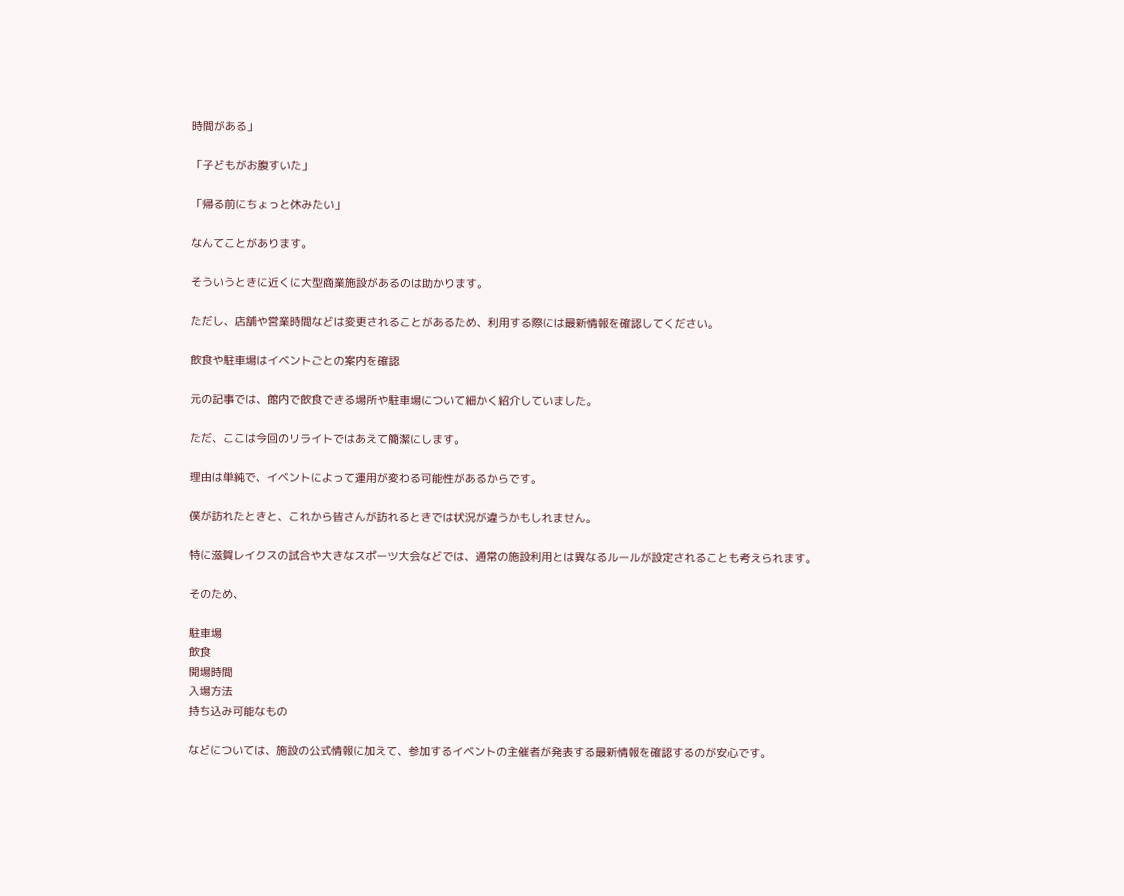時間がある」

「子どもがお腹すいた」

「帰る前にちょっと休みたい」

なんてことがあります。

そういうときに近くに大型商業施設があるのは助かります。

ただし、店舗や営業時間などは変更されることがあるため、利用する際には最新情報を確認してください。

飲食や駐車場はイベントごとの案内を確認

元の記事では、館内で飲食できる場所や駐車場について細かく紹介していました。

ただ、ここは今回のリライトではあえて簡潔にします。

理由は単純で、イベントによって運用が変わる可能性があるからです。

僕が訪れたときと、これから皆さんが訪れるときでは状況が違うかもしれません。

特に滋賀レイクスの試合や大きなスポーツ大会などでは、通常の施設利用とは異なるルールが設定されることも考えられます。

そのため、

駐車場
飲食
開場時間
入場方法
持ち込み可能なもの

などについては、施設の公式情報に加えて、参加するイベントの主催者が発表する最新情報を確認するのが安心です。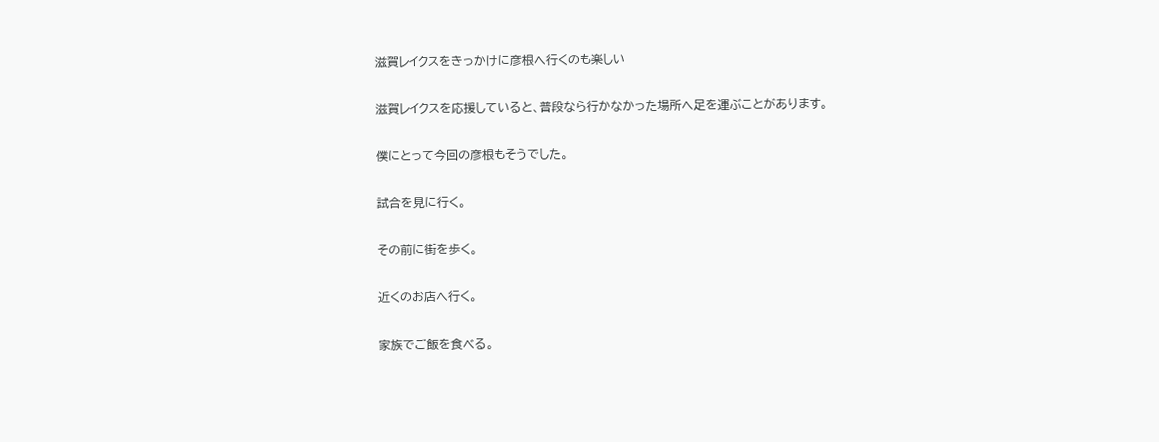滋賀レイクスをきっかけに彦根へ行くのも楽しい

滋賀レイクスを応援していると、普段なら行かなかった場所へ足を運ぶことがあります。

僕にとって今回の彦根もそうでした。

試合を見に行く。

その前に街を歩く。

近くのお店へ行く。

家族でご飯を食べる。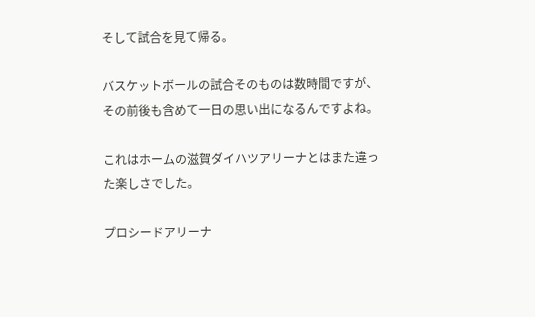そして試合を見て帰る。

バスケットボールの試合そのものは数時間ですが、その前後も含めて一日の思い出になるんですよね。

これはホームの滋賀ダイハツアリーナとはまた違った楽しさでした。

プロシードアリーナ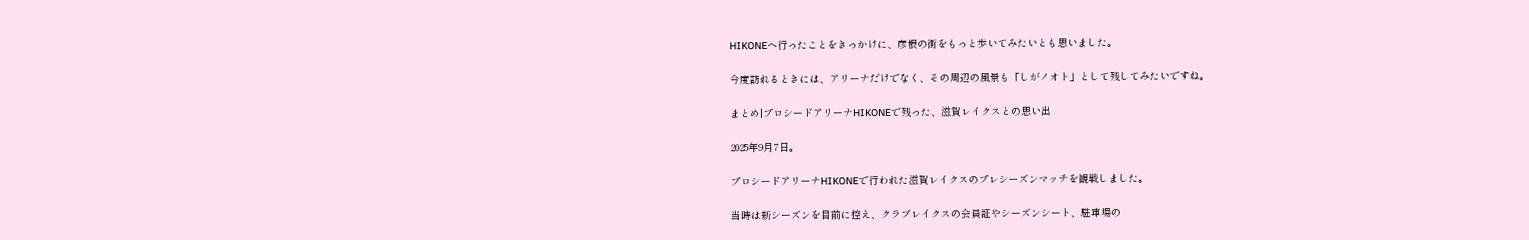HIKONEへ行ったことをきっかけに、彦根の街をもっと歩いてみたいとも思いました。

今度訪れるときには、アリーナだけでなく、その周辺の風景も「しがノオト」として残してみたいですね。

まとめ|プロシードアリーナHIKONEで残った、滋賀レイクスとの思い出

2025年9月7日。

プロシードアリーナHIKONEで行われた滋賀レイクスのプレシーズンマッチを観戦しました。

当時は新シーズンを目前に控え、クラブレイクスの会員証やシーズンシート、駐車場の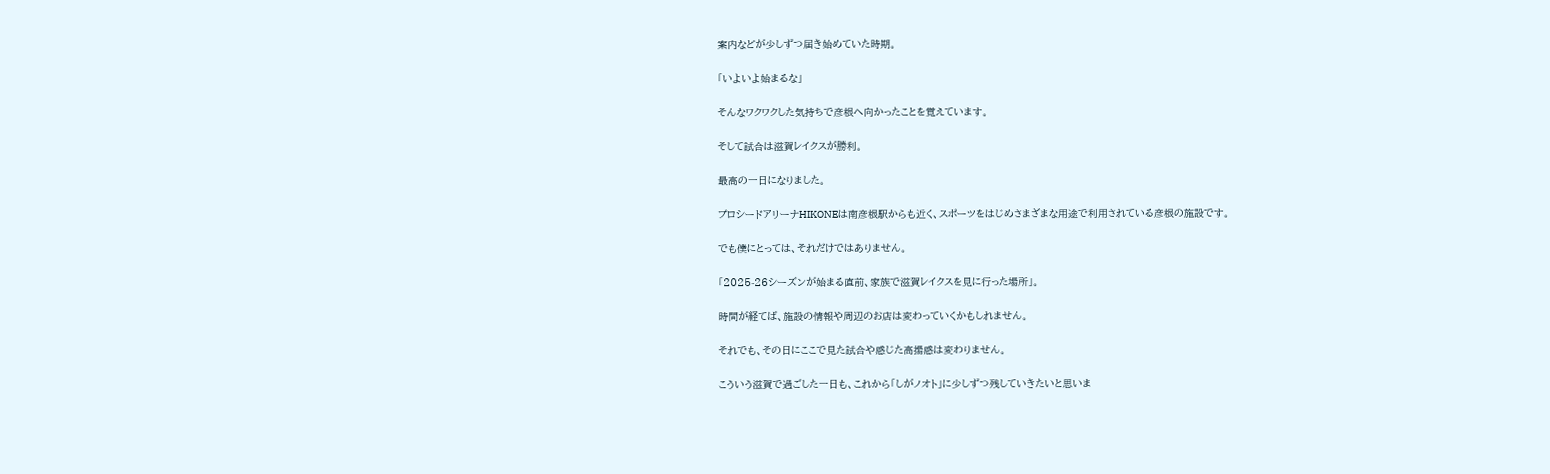案内などが少しずつ届き始めていた時期。

「いよいよ始まるな」

そんなワクワクした気持ちで彦根へ向かったことを覚えています。

そして試合は滋賀レイクスが勝利。

最高の一日になりました。

プロシードアリーナHIKONEは南彦根駅からも近く、スポーツをはじめさまざまな用途で利用されている彦根の施設です。

でも僕にとっては、それだけではありません。

「2025-26シーズンが始まる直前、家族で滋賀レイクスを見に行った場所」。

時間が経てば、施設の情報や周辺のお店は変わっていくかもしれません。

それでも、その日にここで見た試合や感じた高揚感は変わりません。

こういう滋賀で過ごした一日も、これから「しがノオト」に少しずつ残していきたいと思いま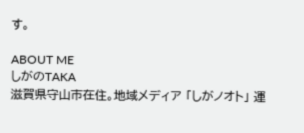す。

ABOUT ME
しがのTAKA
滋賀県守山市在住。地域メディア 「しがノオト」 運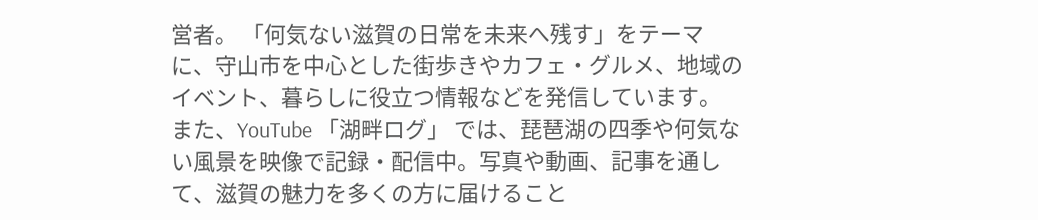営者。 「何気ない滋賀の日常を未来へ残す」をテーマに、守山市を中心とした街歩きやカフェ・グルメ、地域のイベント、暮らしに役立つ情報などを発信しています。 また、YouTube 「湖畔ログ」 では、琵琶湖の四季や何気ない風景を映像で記録・配信中。写真や動画、記事を通して、滋賀の魅力を多くの方に届けること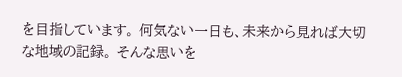を目指しています。 何気ない一日も、未来から見れば大切な地域の記録。 そんな思いを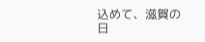込めて、滋賀の日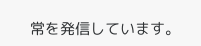常を発信しています。